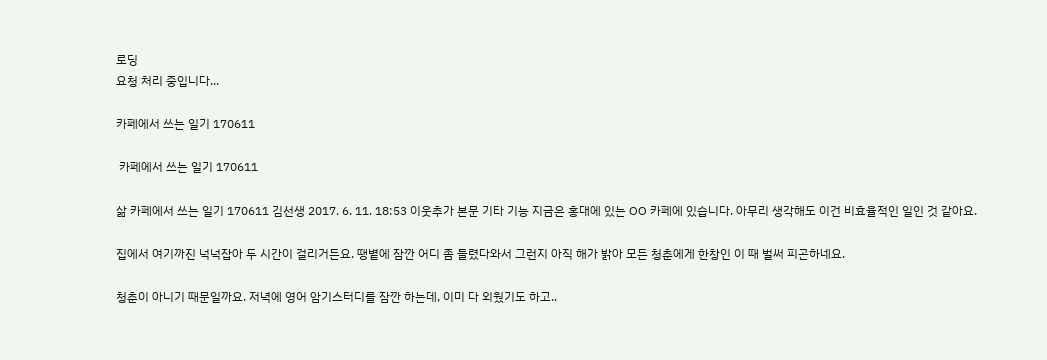로딩
요청 처리 중입니다...

카페에서 쓰는 일기 170611

 카페에서 쓰는 일기 170611

삶 카페에서 쓰는 일기 170611 김선생 2017. 6. 11. 18:53 이웃추가 본문 기타 기능 지금은 홍대에 있는 OO 카페에 있습니다. 아무리 생각해도 이건 비효율적인 일인 것 같아요.

집에서 여기까진 넉넉잡아 두 시간이 걸리거든요. 땡볕에 잠깐 어디 좀 들렸다와서 그런지 아직 해가 밝아 모든 청춘에게 한창인 이 때 벌써 피곤하네요.

청춘이 아니기 때문일까요. 저녁에 영어 암기스터디를 잠깐 하는데, 이미 다 외웠기도 하고..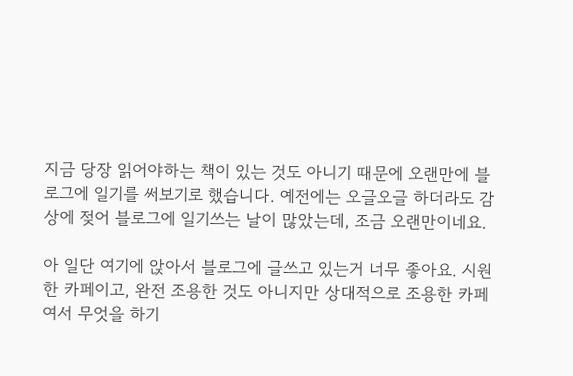지금 당장 읽어야하는 책이 있는 것도 아니기 때문에 오랜만에 블로그에 일기를 써보기로 했습니다. 예전에는 오글오글 하더라도 감상에 젖어 블로그에 일기쓰는 날이 많았는데, 조금 오랜만이네요.

아 일단 여기에 앉아서 블로그에 글쓰고 있는거 너무 좋아요. 시원한 카페이고, 완전 조용한 것도 아니지만 상대적으로 조용한 카페여서 무엇을 하기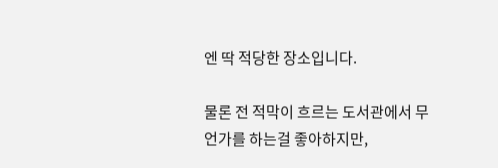엔 딱 적당한 장소입니다.

물론 전 적막이 흐르는 도서관에서 무언가를 하는걸 좋아하지만,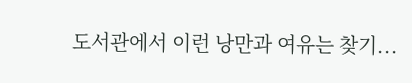도서관에서 이런 낭만과 여유는 찾기...